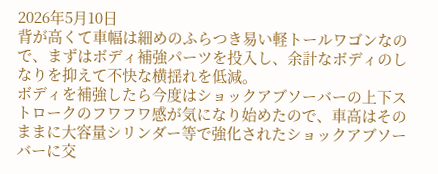2026年5月10日
背が高くて車幅は細めのふらつき易い軽トールワゴンなので、まずはボディ補強パーツを投入し、余計なボディのしなりを抑えて不快な横揺れを低減。
ボディを補強したら今度はショックアブソーバーの上下ストロークのフワフワ感が気になり始めたので、車高はそのままに大容量シリンダー等で強化されたショックアブソーバーに交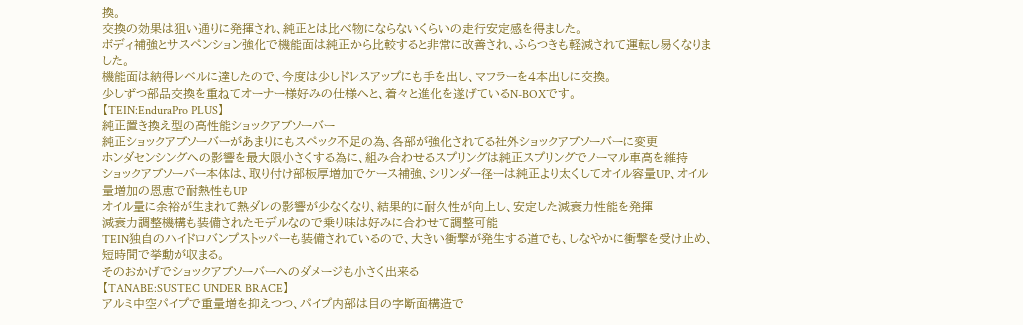換。
交換の効果は狙い通りに発揮され、純正とは比べ物にならないくらいの走行安定感を得ました。
ボディ補強とサスペンション強化で機能面は純正から比較すると非常に改善され、ふらつきも軽減されて運転し易くなりました。
機能面は納得レベルに達したので、今度は少しドレスアップにも手を出し、マフラーを4本出しに交換。
少しずつ部品交換を重ねてオーナー様好みの仕様へと、着々と進化を遂げているN-BOXです。
【TEIN:EnduraPro PLUS】
純正置き換え型の高性能ショックアブソーバー
純正ショックアブソーバーがあまりにもスペック不足の為、各部が強化されてる社外ショックアブソーバーに変更
ホンダセンシングへの影響を最大限小さくする為に、組み合わせるスプリングは純正スプリングでノーマル車高を維持
ショックアブソーバー本体は、取り付け部板厚増加でケース補強、シリンダー径ーは純正より太くしてオイル容量UP、オイル量増加の恩恵で耐熱性もUP
オイル量に余裕が生まれて熱ダレの影響が少なくなり、結果的に耐久性が向上し、安定した減衰力性能を発揮
減衰力調整機構も装備されたモデルなので乗り味は好みに合わせて調整可能
TEIN独自のハイドロバンプストッパーも装備されているので、大きい衝撃が発生する道でも、しなやかに衝撃を受け止め、短時間で挙動が収まる。
そのおかげでショックアブソーバーへのダメージも小さく出来る
【TANABE:SUSTEC UNDER BRACE】
アルミ中空パイプで重量増を抑えつつ、パイプ内部は目の字断面構造で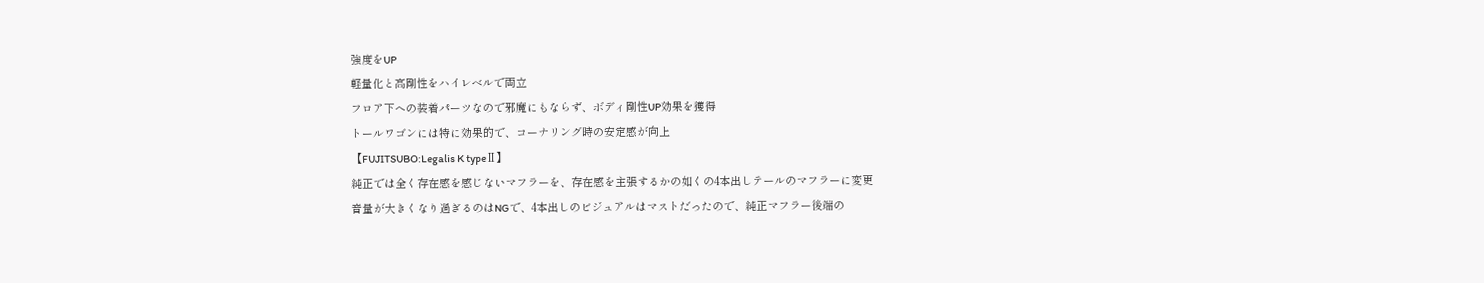強度をUP
軽量化と高剛性をハイレベルで両立
フロア下への装着パーツなので邪魔にもならず、ボディ剛性UP効果を獲得
トールワゴンには特に効果的で、コーナリング時の安定感が向上
【FUJITSUBO:Legalis K typeⅡ】
純正では全く存在感を感じないマフラーを、存在感を主張するかの如くの4本出しテールのマフラーに変更
音量が大きくなり過ぎるのはNGで、4本出しのビジュアルはマストだったので、純正マフラー後端の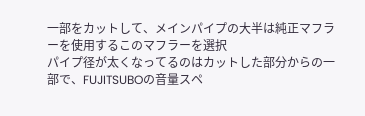一部をカットして、メインパイプの大半は純正マフラーを使用するこのマフラーを選択
パイプ径が太くなってるのはカットした部分からの一部で、FUJITSUBOの音量スペ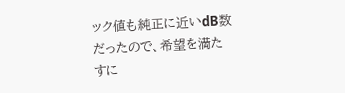ック値も純正に近いdB数だったので、希望を満たすに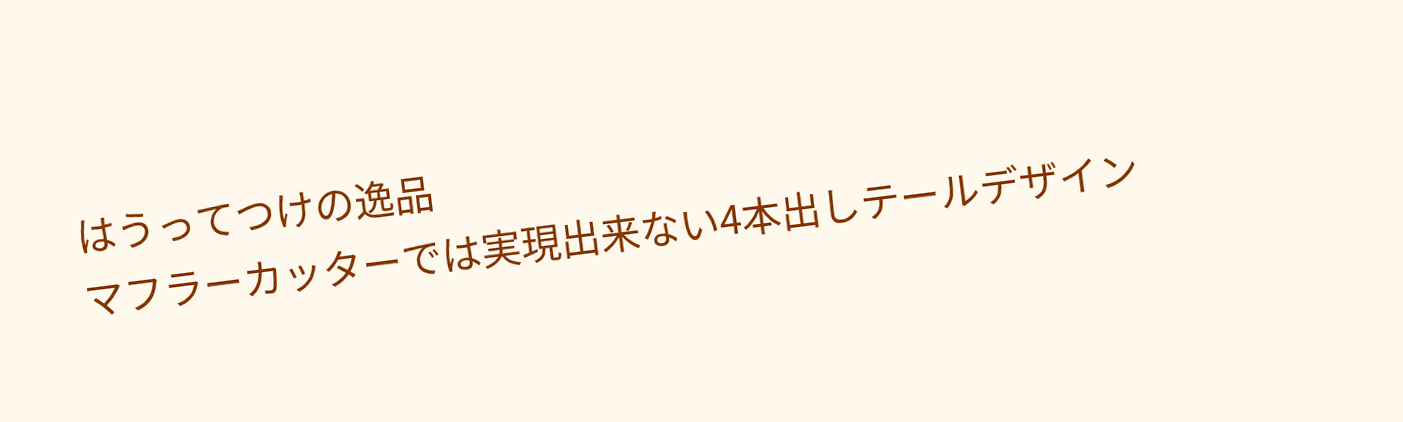はうってつけの逸品
マフラーカッターでは実現出来ない4本出しテールデザイン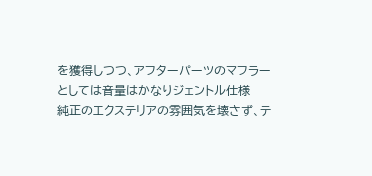を獲得しつつ、アフターパーツのマフラーとしては音量はかなりジェントル仕様
純正のエクステリアの雰囲気を壊さず、テ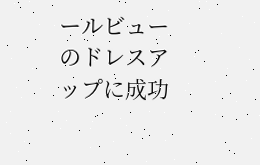ールビューのドレスアップに成功